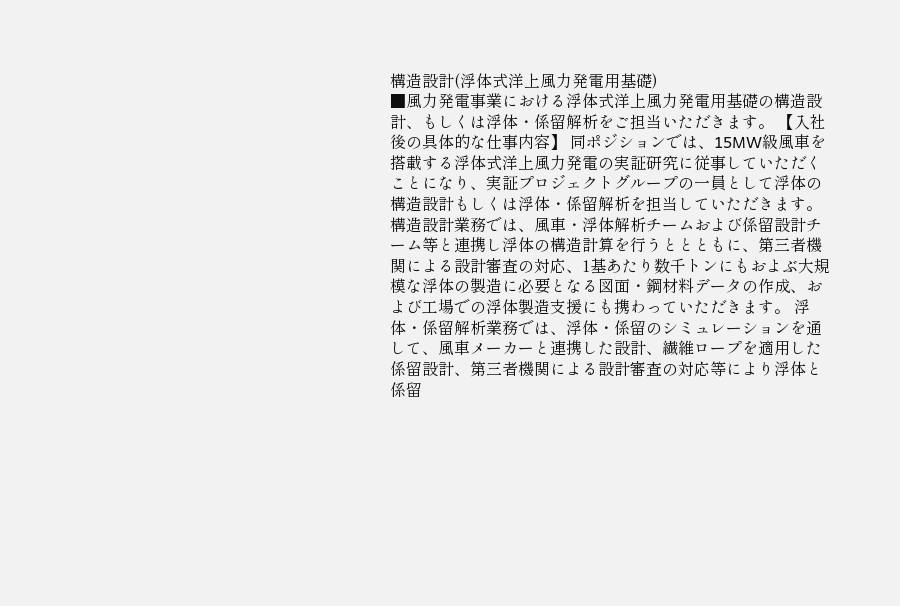構造設計(浮体式洋上風力発電用基礎)
■風力発電事業における浮体式洋上風力発電用基礎の構造設計、もしくは浮体・係留解析をご担当いただきます。 【入社後の具体的な仕事内容】 同ポジションでは、15MW級風車を搭載する浮体式洋上風力発電の実証研究に従事していただくことになり、実証プロジェクトグループの一員として浮体の構造設計もしくは浮体・係留解析を担当していただきます。構造設計業務では、風車・浮体解析チームおよび係留設計チーム等と連携し浮体の構造計算を行うととともに、第三者機関による設計審査の対応、1基あたり数千トンにもおよぶ大規模な浮体の製造に必要となる図面・鋼材料データの作成、および工場での浮体製造支援にも携わっていただきます。 浮体・係留解析業務では、浮体・係留のシミュレーションを通して、風車メーカーと連携した設計、繊維ロープを適用した係留設計、第三者機関による設計審査の対応等により浮体と係留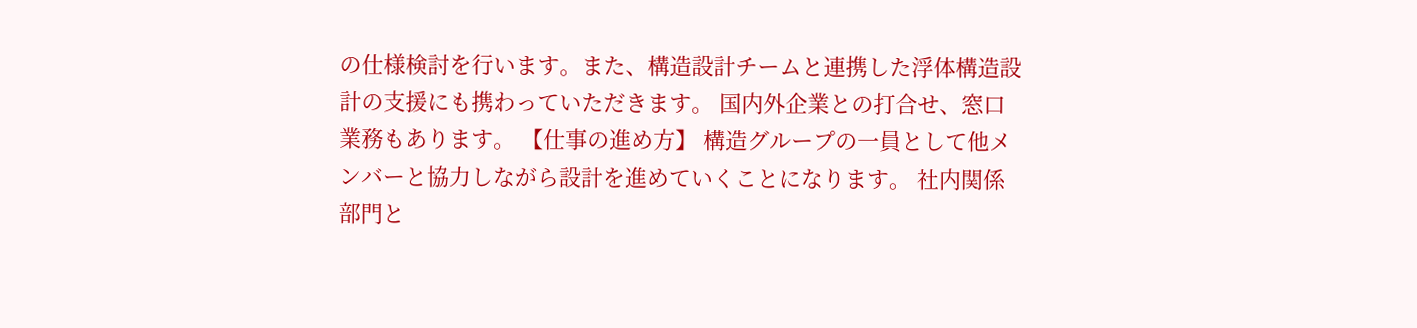の仕様検討を行います。また、構造設計チームと連携した浮体構造設計の支援にも携わっていただきます。 国内外企業との打合せ、窓口業務もあります。 【仕事の進め方】 構造グループの一員として他メンバーと協力しながら設計を進めていくことになります。 社内関係部門と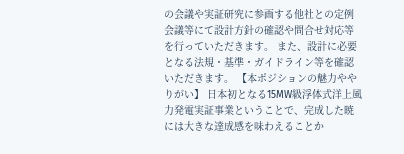の会議や実証研究に参画する他社との定例会議等にて設計方針の確認や問合せ対応等を行っていただきます。 また、設計に必要となる法規・基準・ガイドライン等を確認いただきます。 【本ポジションの魅力ややりがい】 日本初となる15MW級浮体式洋上風力発電実証事業ということで、完成した暁には大きな達成感を味わえることか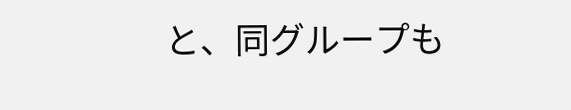と、同グループも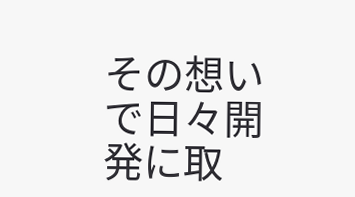その想いで日々開発に取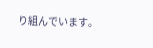り組んでいます。